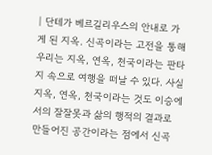| 단테가 베르길리우스의 안내로 가게 된 지옥. 신곡이라는 고전을 통해 우리는 지옥, 연옥, 천국이라는 판타지 속으로 여행을 떠날 수 있다. 사실 지옥, 연옥, 천국이라는 것도 이승에서의 잘잘못과 삶의 행적의 결과로 만들어진 공간이라는 점에서 신곡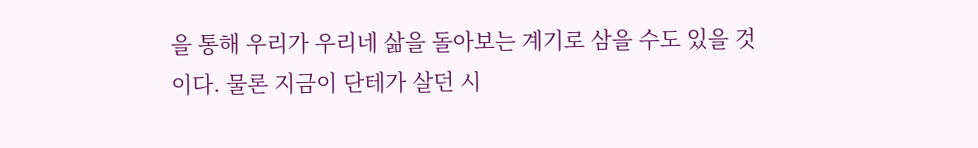을 통해 우리가 우리네 삶을 돌아보는 계기로 삼을 수도 있을 것이다. 물론 지금이 단테가 살던 시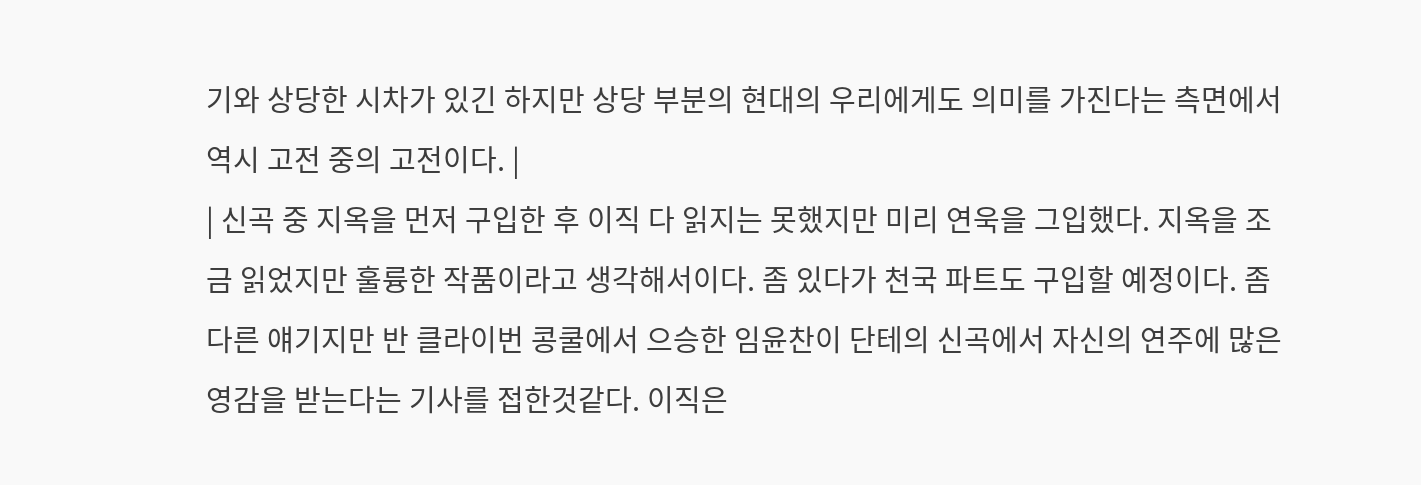기와 상당한 시차가 있긴 하지만 상당 부분의 현대의 우리에게도 의미를 가진다는 측면에서 역시 고전 중의 고전이다. |
| 신곡 중 지옥을 먼저 구입한 후 이직 다 읽지는 못했지만 미리 연욱을 그입했다. 지옥을 조금 읽었지만 훌륭한 작품이라고 생각해서이다. 좀 있다가 천국 파트도 구입할 예정이다. 좀 다른 얘기지만 반 클라이번 콩쿨에서 으승한 임윤찬이 단테의 신곡에서 자신의 연주에 많은 영감을 받는다는 기사를 접한것같다. 이직은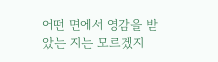어떤 면에서 영감을 받았는 지는 모르겠지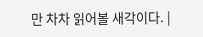만 차차 읽어볼 새각이다. |